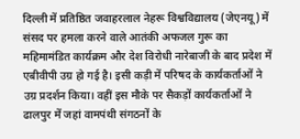दिल्ली में प्रतिष्ठित जवाहरलाल नेहरू विश्वविद्यालय (जेएनयू) में संसद पर हमला करने वाले आतंकी अफजल गुरू का महिमामंडित कार्यक्रम और देश विरोधी नारेबाजी के बाद प्रदेश में एबीवीपी उग्र हो गई है। इसी कड़ी में परिषद के कार्यकर्ताओं ने उग्र प्रदर्शन किया। वहीं इस मौके पर सैकड़ों कार्यकर्ताओं ने ढालपुर में जहां वामपंथी संगठनों के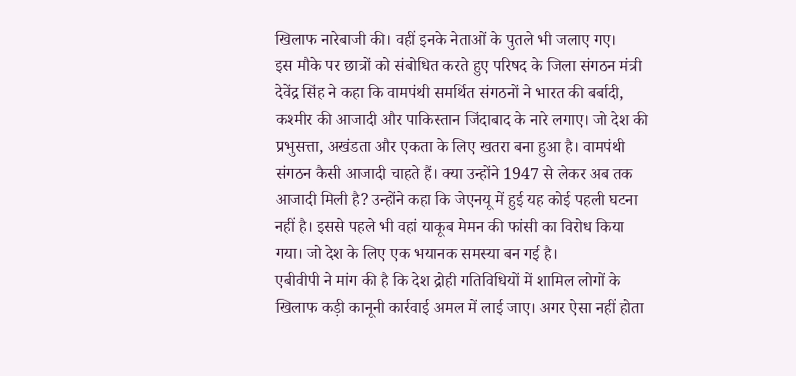खिलाफ नारेबाजी की। वहीं इनके नेताओं के पुतले भी जलाए गए।
इस मौके पर छात्रों को संबोधित करते हुए परिषद के जिला संगठन मंत्री देवेंद्र सिंह ने कहा कि वामपंथी समर्थित संगठनों ने भारत की बर्बादी, कश्मीर की आजादी और पाकिस्तान जिंदाबाद के नारे लगाए। जो देश की प्रभुसत्ता, अखंडता और एकता के लिए खतरा बना हुआ है। वामपंथी संगठन कैसी आजादी चाहते हैं। क्या उन्होंने 1947 से लेकर अब तक आजादी मिली है? उन्होंने कहा कि जेएनयू में हुई यह कोई पहली घटना नहीं है। इससे पहले भी वहां याकूब मेमन की फांसी का विरोध किया गया। जो देश के लिए एक भयानक समस्या बन गई है।
एबीवीपी ने मांग की है कि देश द्रोही गतिविधियों में शामिल लोगों के खिलाफ कड़ी कानूनी कार्रवाई अमल में लाई जाए। अगर ऐसा नहीं होता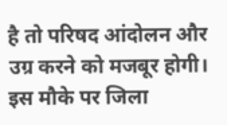है तो परिषद आंदोलन और उग्र करने को मजबूर होगी। इस मौके पर जिला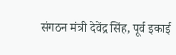संगठन मंत्री देवेंद्र सिंह, पूर्व इकाई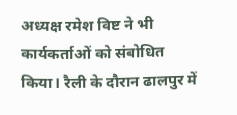अध्यक्ष रमेश विष्ट ने भी कार्यकर्ताओं को संबोधित किया। रैली के दौरान ढालपुर में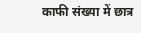काफी संख्या में छात्र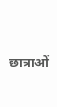छात्राओं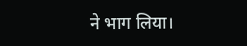ने भाग लिया।